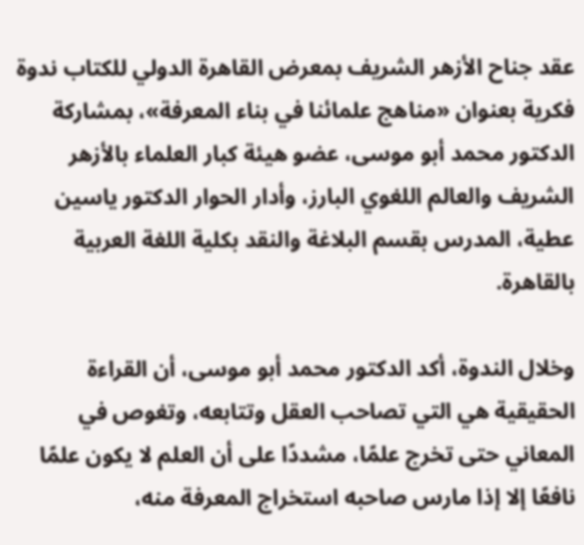عقد جناح الأزهر الشريف بمعرض القاهرة الدولي للكتاب ندوة فكرية بعنوان «مناهج علمائنا في بناء المعرفة»، بمشاركة الدكتور محمد أبو موسى، عضو هيئة كبار العلماء بالأزهر الشريف والعالم اللغوي البارز، وأدار الحوار الدكتور ياسين عطية، المدرس بقسم البلاغة والنقد بكلية اللغة العربية بالقاهرة.

وخلال الندوة، أكد الدكتور محمد أبو موسى، أن القراءة الحقيقية هي التي تصاحب العقل وتتابعه، وتغوص في المعاني حتى تخرج علمًا، مشددًا على أن العلم لا يكون علمًا نافعًا إلا إذا مارس صاحبه استخراج المعرفة منه،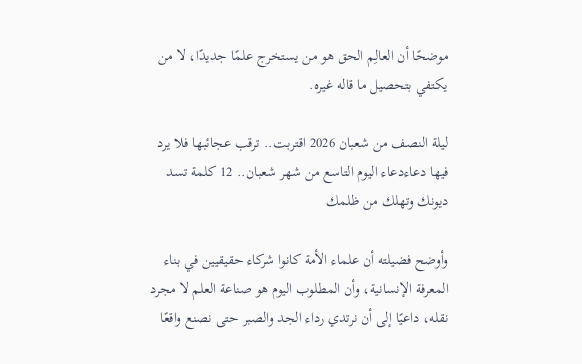موضحًا أن العالِم الحق هو من يستخرج علمًا جديدًا، لا من يكتفي بتحصيل ما قاله غيره.

ليلة النصف من شعبان 2026 اقتربت.. ترقب عجائبها فلا يرد فيها دعاءدعاء اليوم التاسع من شهر شعبان.. 12 كلمة تسد ديونك وتهلك من ظلمك

وأوضح فضيلته أن علماء الأمة كانوا شركاء حقيقيين في بناء المعرفة الإنسانية، وأن المطلوب اليوم هو صناعة العلم لا مجرد نقله، داعيًا إلى أن نرتدي رداء الجد والصبر حتى نصنع واقعًا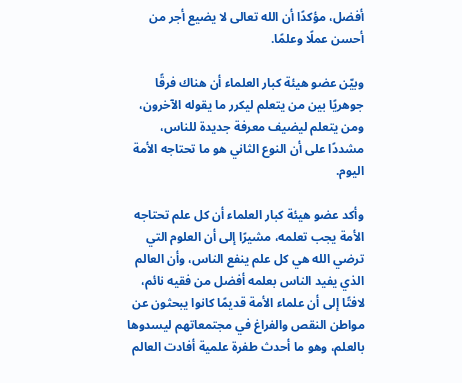أفضل، مؤكدًا أن الله تعالى لا يضيع أجر من أحسن عملًا وعلمًا.

وبيّن عضو هيئة كبار العلماء أن هناك فرقًا جوهريًا بين من يتعلم ليكرر ما يقوله الآخرون، ومن يتعلم ليضيف معرفة جديدة للناس، مشددًا على أن النوع الثاني هو ما تحتاجه الأمة اليوم.

وأكد عضو هيئة كبار العلماء أن كل علم تحتاجه الأمة يجب تعلمه، مشيرًا إلى أن العلوم التي ترضي الله هي كل علم ينفع الناس، وأن العالم الذي يفيد الناس بعلمه أفضل من فقيه نائم، لافتًا إلى أن علماء الأمة قديمًا كانوا يبحثون عن مواطن النقص والفراغ في مجتمعاتهم ليسدوها بالعلم، وهو ما أحدث طفرة علمية أفادت العالم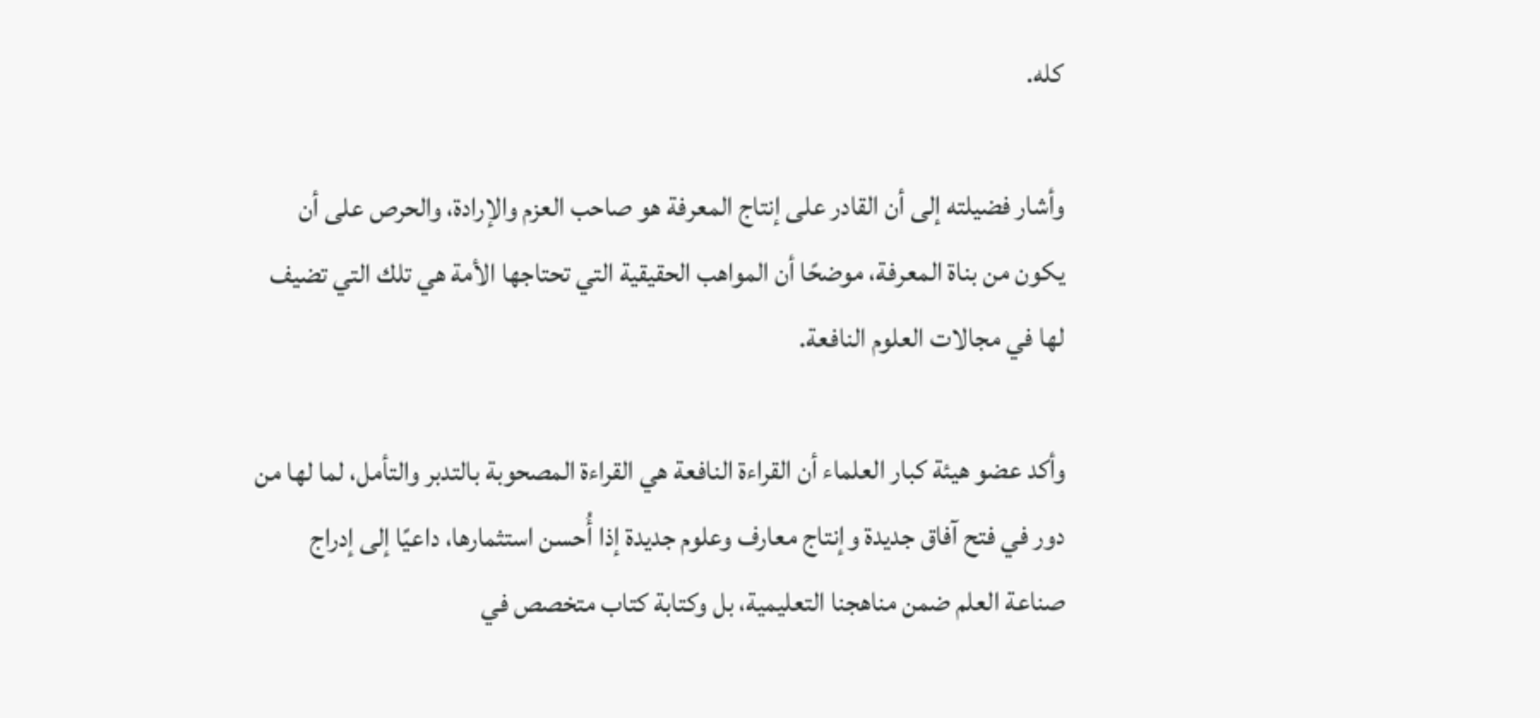كله.

وأشار فضيلته إلى أن القادر على إنتاج المعرفة هو صاحب العزم والإرادة، والحرص على أن يكون من بناة المعرفة، موضحًا أن المواهب الحقيقية التي تحتاجها الأمة هي تلك التي تضيف لها في مجالات العلوم النافعة.

وأكد عضو هيئة كبار العلماء أن القراءة النافعة هي القراءة المصحوبة بالتدبر والتأمل، لما لها من دور في فتح آفاق جديدة وإنتاج معارف وعلوم جديدة إذا أُحسن استثمارها، داعيًا إلى إدراج صناعة العلم ضمن مناهجنا التعليمية، بل وكتابة كتاب متخصص في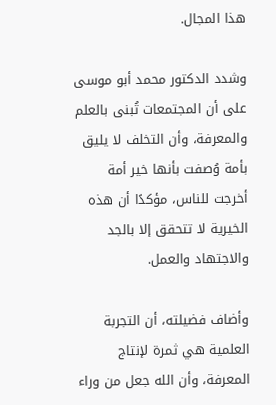هذا المجال.

وشدد الدكتور محمد أبو موسى على أن المجتمعات تُبنى بالعلم والمعرفة، وأن التخلف لا يليق بأمة وُصفت بأنها خير أمة أخرجت للناس، مؤكدًا أن هذه الخيرية لا تتحقق إلا بالجد والاجتهاد والعمل.

وأضاف فضيلته، أن التجربة العلمية هي ثمرة لإنتاج المعرفة، وأن الله جعل من وراء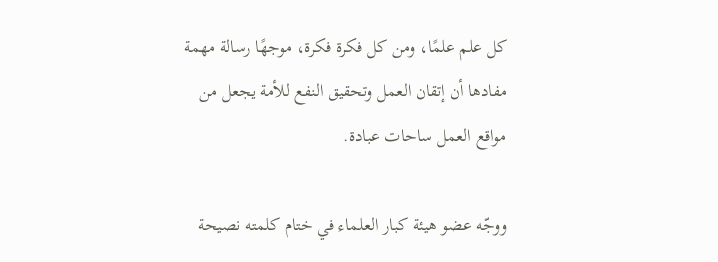كل علم علمًا، ومن كل فكرة فكرة، موجهًا رسالة مهمة مفادها أن إتقان العمل وتحقيق النفع للأمة يجعل من مواقع العمل ساحات عبادة.

ووجّه عضو هيئة كبار العلماء في ختام كلمته نصيحة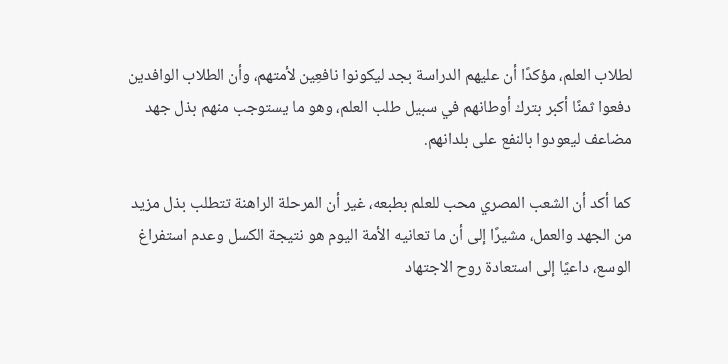لطلاب العلم، مؤكدًا أن عليهم الدراسة بجد ليكونوا نافعِين لأمتهم، وأن الطلاب الوافدين دفعوا ثمنًا أكبر بترك أوطانهم في سبيل طلب العلم، وهو ما يستوجب منهم بذل جهد مضاعف ليعودوا بالنفع على بلدانهم.

كما أكد أن الشعب المصري محب للعلم بطبعه، غير أن المرحلة الراهنة تتطلب بذل مزيد من الجهد والعمل، مشيرًا إلى أن ما تعانيه الأمة اليوم هو نتيجة الكسل وعدم استفراغ الوسع، داعيًا إلى استعادة روح الاجتهاد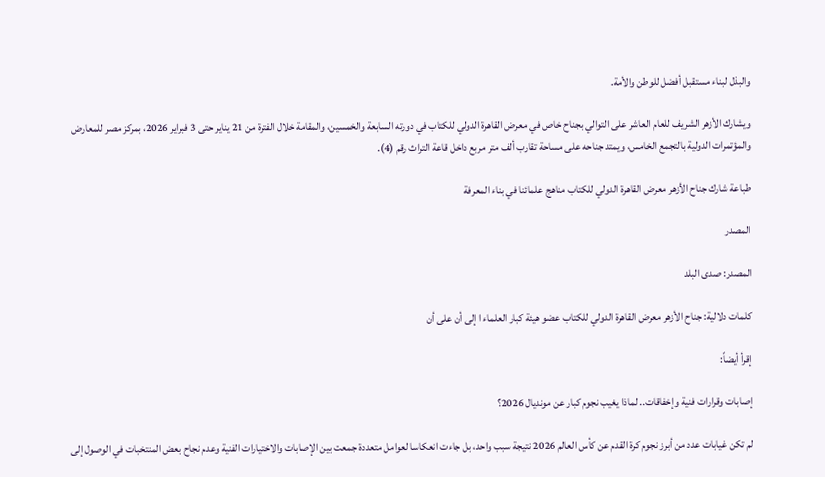والبذل لبناء مستقبل أفضل للوطن والأمة.

ويشارك الأزهر الشريف للعام العاشر على التوالي بجناح خاص في معرض القاهرة الدولي للكتاب في دورته السابعة والخمسين، والمقامة خلال الفترة من 21 يناير حتى 3 فبراير 2026، بمركز مصر للمعارض والمؤتمرات الدولية بالتجمع الخامس، ويمتد جناحه على مساحة تقارب ألف متر مربع داخل قاعة التراث رقم (4).

طباعة شارك جناح الأزهر معرض القاهرة الدولي للكتاب مناهج علمائنا في بناء المعرفة

المصدر

المصدر: صدى البلد

كلمات دلالية: جناح الأزهر معرض القاهرة الدولي للكتاب عضو هیئة کبار العلماء ا إلى أن على أن

إقرأ أيضاً:

إصابات وقرارات فنية وإخفاقات.. لماذا يغيب نجوم كبار عن مونديال 2026؟

لم تكن غيابات عدد من أبرز نجوم كرة القدم عن كأس العالم 2026 نتيجة سبب واحد، بل جاءت انعكاسا لعوامل متعددة جمعت بين الإصابات والاختيارات الفنية وعدم نجاح بعض المنتخبات في الوصول إلى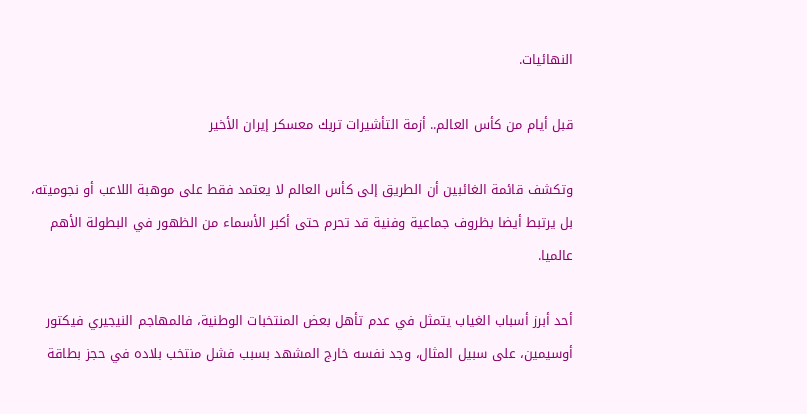النهائيات.

قبل أيام من كأس العالم.. أزمة التأشيرات تربك معسكر إيران الأخير

وتكشف قائمة الغائبين أن الطريق إلى كأس العالم لا يعتمد فقط على موهبة اللاعب أو نجوميته، بل يرتبط أيضا بظروف جماعية وفنية قد تحرم حتى أكبر الأسماء من الظهور في البطولة الأهم عالميا.

أحد أبرز أسباب الغياب يتمثل في عدم تأهل بعض المنتخبات الوطنية، فالمهاجم النيجيري فيكتور أوسيمين، على سبيل المثال، وجد نفسه خارج المشهد بسبب فشل منتخب بلاده في حجز بطاقة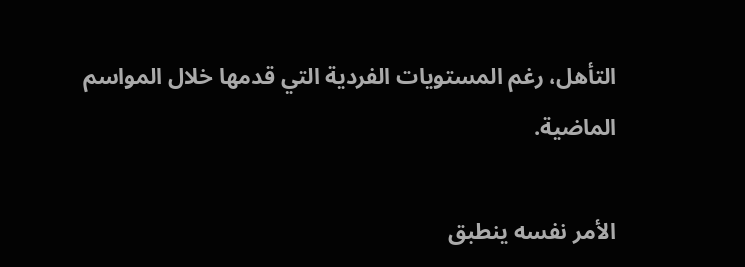التأهل، رغم المستويات الفردية التي قدمها خلال المواسم الماضية.

الأمر نفسه ينطبق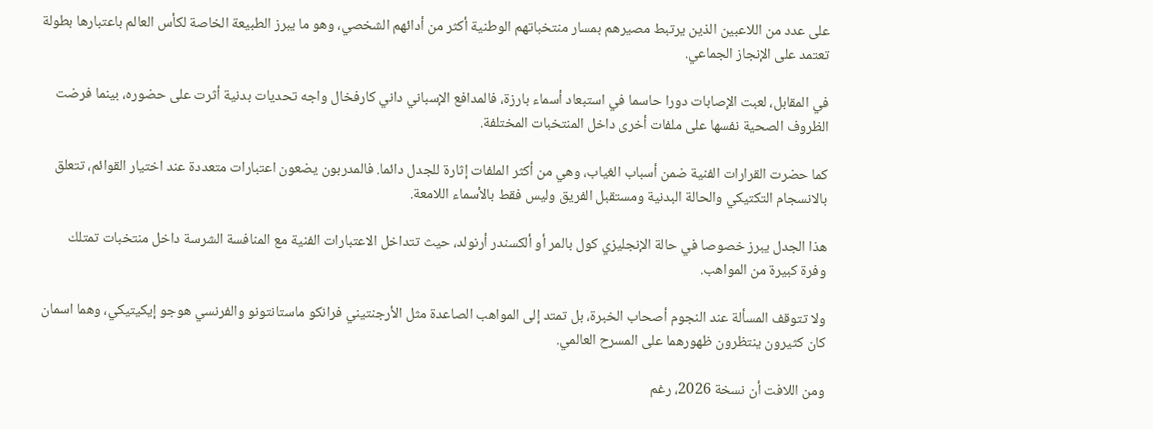على عدد من اللاعبين الذين يرتبط مصيرهم بمسار منتخباتهم الوطنية أكثر من أدائهم الشخصي، وهو ما يبرز الطبيعة الخاصة لكأس العالم باعتبارها بطولة تعتمد على الإنجاز الجماعي.

في المقابل، لعبت الإصابات دورا حاسما في استبعاد أسماء بارزة، فالمدافع الإسباني داني كارفخال واجه تحديات بدنية أثرت على حضوره، بينما فرضت الظروف الصحية نفسها على ملفات أخرى داخل المنتخبات المختلفة.

كما حضرت القرارات الفنية ضمن أسباب الغياب، وهي من أكثر الملفات إثارة للجدل دائما. فالمدربون يضعون اعتبارات متعددة عند اختيار القوائم، تتعلق بالانسجام التكتيكي والحالة البدنية ومستقبل الفريق وليس فقط بالأسماء اللامعة.

هذا الجدل يبرز خصوصا في حالة الإنجليزي كول بالمر أو ألكسندر أرنولد، حيث تتداخل الاعتبارات الفنية مع المنافسة الشرسة داخل منتخبات تمتلك وفرة كبيرة من المواهب.

ولا تتوقف المسألة عند النجوم أصحاب الخبرة، بل تمتد إلى المواهب الصاعدة مثل الأرجنتيني فرانكو ماستانتونو والفرنسي هوجو إيكيتيكي، وهما اسمان كان كثيرون ينتظرون ظهورهما على المسرح العالمي.

ومن اللافت أن نسخة 2026، رغم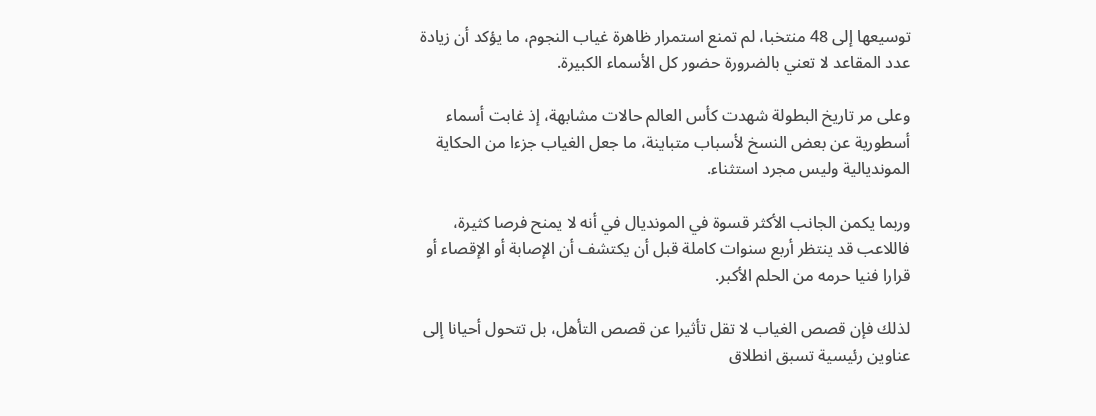توسيعها إلى 48 منتخبا، لم تمنع استمرار ظاهرة غياب النجوم، ما يؤكد أن زيادة عدد المقاعد لا تعني بالضرورة حضور كل الأسماء الكبيرة.

وعلى مر تاريخ البطولة شهدت كأس العالم حالات مشابهة، إذ غابت أسماء أسطورية عن بعض النسخ لأسباب متباينة، ما جعل الغياب جزءا من الحكاية المونديالية وليس مجرد استثناء.

وربما يكمن الجانب الأكثر قسوة في المونديال في أنه لا يمنح فرصا كثيرة، فاللاعب قد ينتظر أربع سنوات كاملة قبل أن يكتشف أن الإصابة أو الإقصاء أو قرارا فنيا حرمه من الحلم الأكبر.

لذلك فإن قصص الغياب لا تقل تأثيرا عن قصص التأهل، بل تتحول أحيانا إلى عناوين رئيسية تسبق انطلاق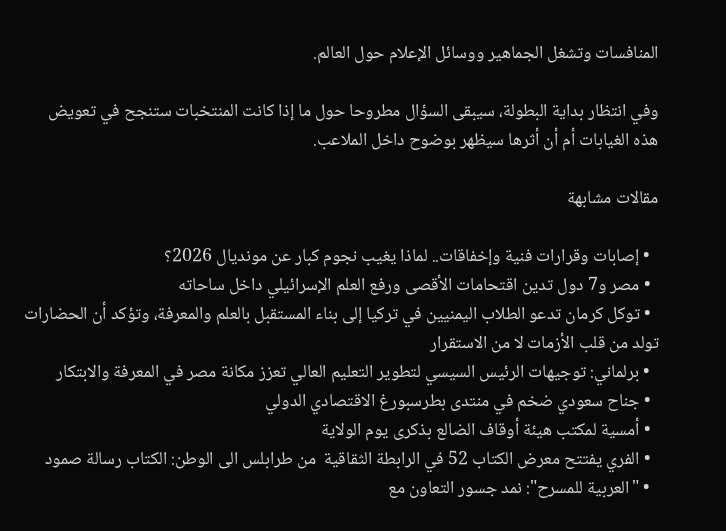المنافسات وتشغل الجماهير ووسائل الإعلام حول العالم.

وفي انتظار بداية البطولة، سيبقى السؤال مطروحا حول ما إذا كانت المنتخبات ستنجح في تعويض هذه الغيابات أم أن أثرها سيظهر بوضوح داخل الملاعب.

مقالات مشابهة

  • إصابات وقرارات فنية وإخفاقات.. لماذا يغيب نجوم كبار عن مونديال 2026؟
  • مصر و7 دول تدين اقتحامات الأقصى ورفع العلم الإسرائيلي داخل ساحاته
  • توكل كرمان تدعو الطلاب اليمنيين في تركيا إلى بناء المستقبل بالعلم والمعرفة، وتؤكد أن الحضارات تولد من قلب الأزمات لا من الاستقرار
  • برلماني: توجيهات الرئيس السيسي لتطوير التعليم العالي تعزز مكانة مصر في المعرفة والابتكار
  • جناح سعودي ضخم في منتدى بطرسبورغ الاقتصادي الدولي
  • أمسية لمكتب هيئة أوقاف الضالع بذكرى يوم الولاية
  • الفري يفتتح معرض الكتاب 52 في الرابطة الثقاقية  من طرابلس الى الوطن: الكتاب رسالة صمود
  • "العربية للمسرح": نمد جسور التعاون مع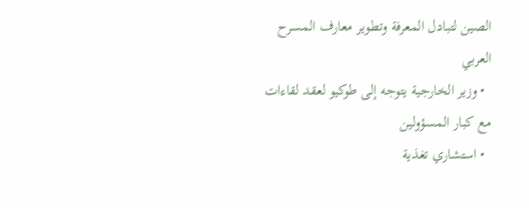الصين لتبادل المعرفة وتطوير معارف المسرح العربي
  • وزير الخارجية يتوجه إلى طوكيو لعقد لقاءات مع كبار المسؤولين
  • استشاري تغذية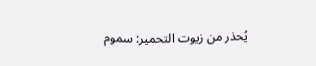يُحذر من زيوت التحمير: سموم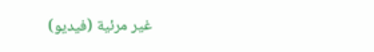غير مرئية (فيديو)